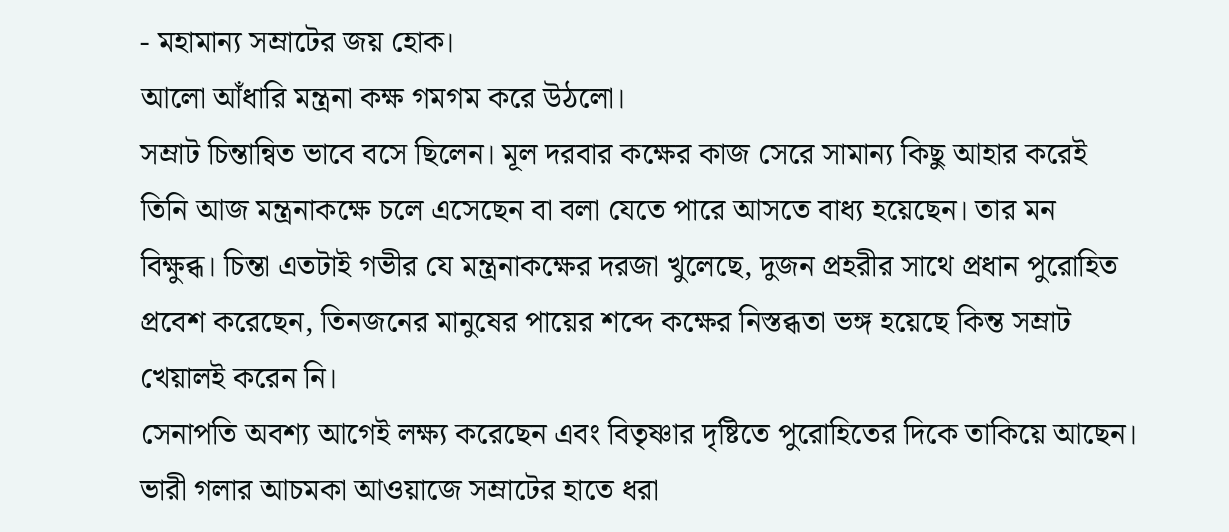- মহামান্য সম্রাটের জয় হোক।
আলো আঁধারি মন্ত্রনা কক্ষ গমগম করে উঠলো।
সম্রাট চিন্তান্বিত ভাবে বসে ছিলেন। মূল দরবার কক্ষের কাজ সেরে সামান্য কিছু আহার করেই তিনি আজ মন্ত্রনাকক্ষে চলে এসেছেন বা বলা যেতে পারে আসতে বাধ্য হয়েছেন। তার মন বিক্ষুব্ধ। চিন্তা এতটাই গভীর যে মন্ত্রনাকক্ষের দরজা খুলেছে, দুজন প্রহরীর সাথে প্রধান পুরোহিত প্রবেশ করেছেন, তিনজনের মানুষের পায়ের শব্দে কক্ষের নিস্তব্ধতা ভঙ্গ হয়েছে কিন্ত সম্রাট খেয়ালই করেন নি।
সেনাপতি অবশ্য আগেই লক্ষ্য করেছেন এবং বিতৃষ্ণার দৃষ্টিতে পুরোহিতের দিকে তাকিয়ে আছেন।
ভারী গলার আচমকা আওয়াজে সম্রাটের হাতে ধরা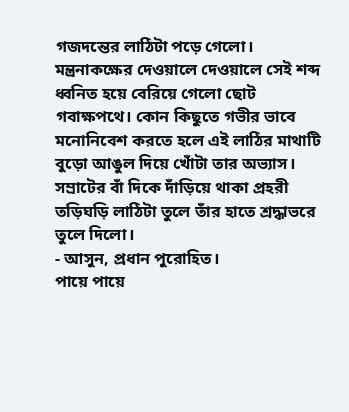গজদন্তের লাঠিটা পড়ে গেলো। মন্ত্রনাকক্ষের দেওয়ালে দেওয়ালে সেই শব্দ ধ্বনিত হয়ে বেরিয়ে গেলো ছোট গবাক্ষপথে। কোন কিছুতে গভীর ভাবে মনোনিবেশ করতে হলে এই লাঠির মাথাটি বুড়ো আঙুল দিয়ে খোঁটা তার অভ্যাস।
সম্রাটের বাঁ দিকে দাঁড়িয়ে থাকা প্রহরী তড়িঘড়ি লাঠিটা তুলে তাঁর হাতে শ্রদ্ধাভরে তুলে দিলো।
- আসুন, প্রধান পুরোহিত।
পায়ে পায়ে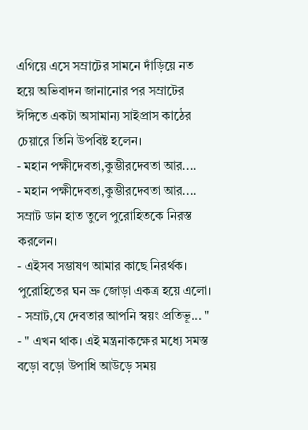এগিয়ে এসে সম্রাটের সামনে দাঁড়িয়ে নত হয়ে অভিবাদন জানানোর পর সম্রাটের ঈঙ্গিতে একটা অসামান্য সাইপ্রাস কাঠের চেয়ারে তিনি উপবিষ্ট হলেন।
- মহান পক্ষীদেবতা,কুম্ভীরদেবতা আর....
- মহান পক্ষীদেবতা,কুম্ভীরদেবতা আর....
সম্রাট ডান হাত তুলে পুরোহিতকে নিরস্ত করলেন।
- এইসব সম্ভাষণ আমার কাছে নিরর্থক।
পুরোহিতের ঘন ভ্রু জোড়া একত্র হয়ে এলো।
- সম্রাট,যে দেবতার আপনি স্বয়ং প্রতিভূ... "
- " এখন থাক। এই মন্ত্রনাকক্ষের মধ্যে সমস্ত বড়ো বড়ো উপাধি আউড়ে সময়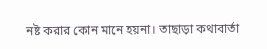নষ্ট করার কোন মানে হয়না। তাছাড়া কথাবার্তা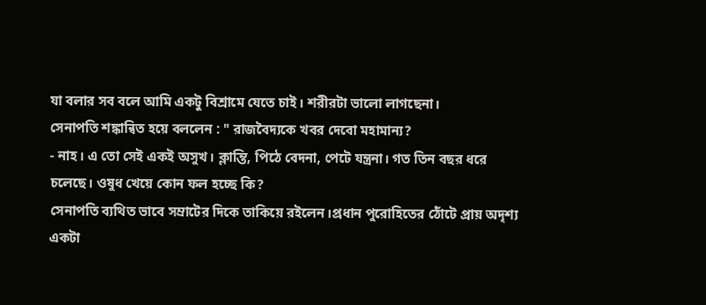যা বলার সব বলে আমি একটু বিশ্রামে যেতে চাই। শরীরটা ভালো লাগছেনা।
সেনাপতি শঙ্কান্বিত হয়ে বললেন : " রাজবৈদ্যকে খবর দেবো মহামান্য?
- নাহ। এ তো সেই একই অসুখ। ক্লান্তি, পিঠে বেদনা, পেটে যন্ত্রনা। গত তিন বছর ধরে চলেছে। ওষুধ খেয়ে কোন ফল হচ্ছে কি?
সেনাপতি ব্যথিত ভাবে সম্রাটের দিকে তাকিয়ে রইলেন।প্রধান পুরোহিতের ঠোঁটে প্রায় অদৃশ্য একটা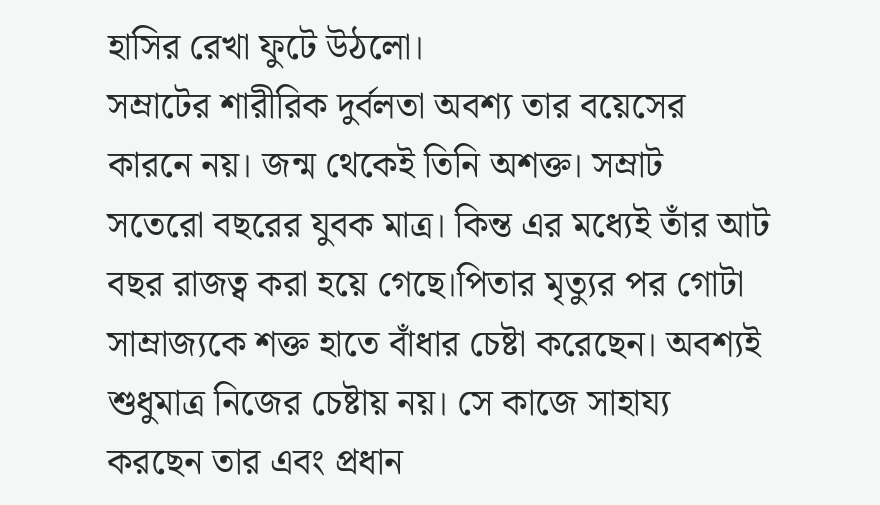হাসির রেখা ফুটে উঠলো।
সম্রাটের শারীরিক দুর্বলতা অবশ্য তার বয়েসের কারনে নয়। জন্ম থেকেই তিনি অশক্ত। সম্রাট সতেরো বছরের যুবক মাত্র। কিন্ত এর মধ্যেই তাঁর আট বছর রাজত্ব করা হয়ে গেছে।পিতার মৃত্যুর পর গোটা সাম্রাজ্যকে শক্ত হাতে বাঁধার চেষ্টা করেছেন। অবশ্যই শুধুমাত্র নিজের চেষ্টায় নয়। সে কাজে সাহায্য করছেন তার এবং প্রধান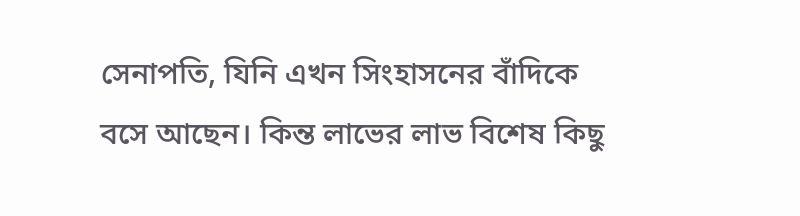সেনাপতি, যিনি এখন সিংহাসনের বাঁদিকে বসে আছেন। কিন্ত লাভের লাভ বিশেষ কিছু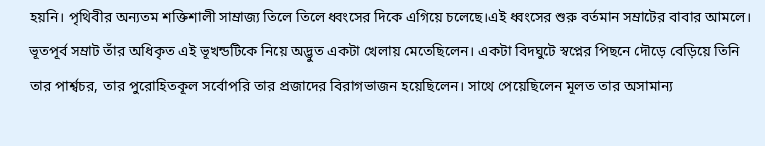হয়নি। পৃথিবীর অন্যতম শক্তিশালী সাম্রাজ্য তিলে তিলে ধ্বংসের দিকে এগিয়ে চলেছে।এই ধ্বংসের শুরু বর্তমান সম্রাটের বাবার আমলে। ভূতপূর্ব সম্রাট তাঁর অধিকৃত এই ভূখন্ডটিকে নিয়ে অদ্ভুত একটা খেলায় মেতেছিলেন। একটা বিদঘুটে স্বপ্নের পিছনে দৌড়ে বেড়িয়ে তিনি তার পার্শ্বচর, তার পুরোহিতকূল সর্বোপরি তার প্রজাদের বিরাগভাজন হয়েছিলেন। সাথে পেয়েছিলেন মূলত তার অসামান্য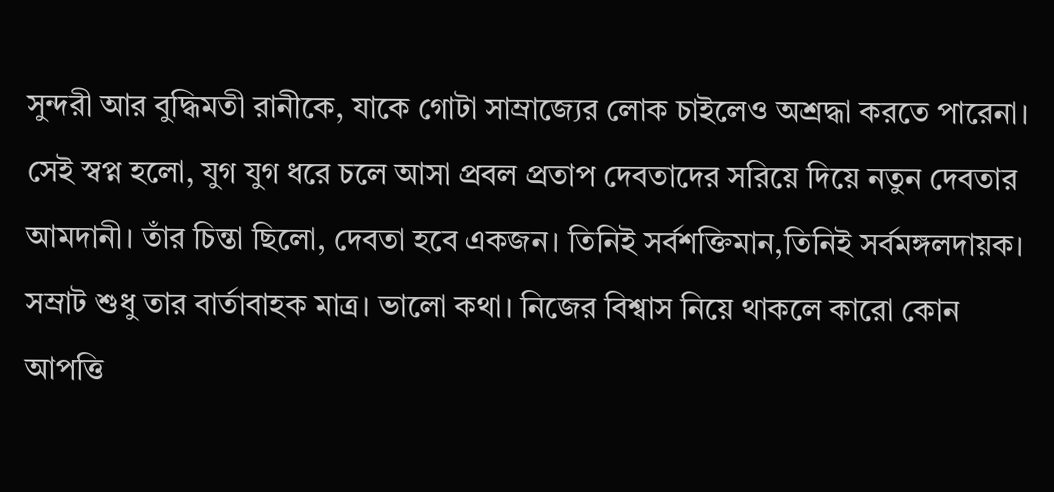সুন্দরী আর বুদ্ধিমতী রানীকে, যাকে গোটা সাম্রাজ্যের লোক চাইলেও অশ্রদ্ধা করতে পারেনা। সেই স্বপ্ন হলো, যুগ যুগ ধরে চলে আসা প্রবল প্রতাপ দেবতাদের সরিয়ে দিয়ে নতুন দেবতার আমদানী। তাঁর চিন্তা ছিলো, দেবতা হবে একজন। তিনিই সর্বশক্তিমান,তিনিই সর্বমঙ্গলদায়ক। সম্রাট শুধু তার বার্তাবাহক মাত্র। ভালো কথা। নিজের বিশ্বাস নিয়ে থাকলে কারো কোন আপত্তি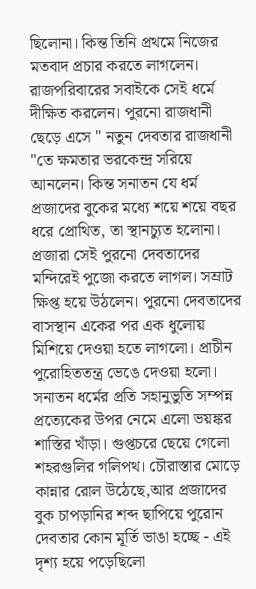ছিলোনা। কিন্ত তিনি প্রথমে নিজের মতবাদ প্রচার করতে লাগলেন। রাজপরিবারের সবাইকে সেই ধর্মে দীক্ষিত করলেন। পুরনো রাজধানী ছেড়ে এসে " নতুন দেবতার রাজধানী "তে ক্ষমতার ভরকেন্দ্র সরিয়ে আনলেন। কিন্ত সনাতন যে ধর্ম প্রজাদের বুকের মধ্যে শয়ে শয়ে বছর ধরে প্রোথিত, তা স্থানচ্যুত হলোনা। প্রজারা সেই পুরনো দেবতাদের মন্দিরেই পুজো করতে লাগল। সম্রাট ক্ষিপ্ত হয়ে উঠলেন। পুরনো দেবতাদের বাসস্থান একের পর এক ধুলোয় মিশিয়ে দেওয়া হতে লাগলো। প্রাচীন পুরোহিততন্ত্র ভেঙে দেওয়া হলো। সনাতন ধর্মের প্রতি সহানুভুতি সম্পন্ন প্রত্যেকের উপর নেমে এলো ভয়ঙ্কর শাস্তির খাঁড়া। গুপ্তচরে ছেয়ে গেলো শহরগুলির গলিপথ। চৌরাস্তার মোড়ে কান্নার রোল উঠেছে,আর প্রজাদের বুক চাপড়ানির শব্দ ছাপিয়ে পুরোন দেবতার কোন মূর্তি ভাঙা হচ্ছে - এই দৃশ্য হয়ে পড়েছিলো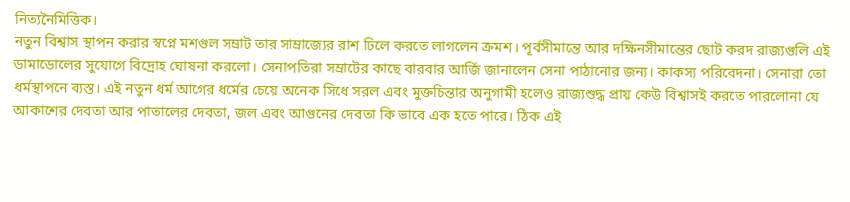নিত্যনৈমিত্তিক।
নতুন বিশ্বাস স্থাপন করার স্বপ্নে মশগুল সম্রাট তার সাম্রাজ্যের রাশ ঢিলে করতে লাগলেন ক্রমশ। পূর্বসীমান্তে আর দক্ষিনসীমান্তের ছোট করদ রাজ্যগুলি এই ডামাডোলের সুযোগে বিদ্রোহ ঘোষনা করলো। সেনাপতিরা সম্রাটের কাছে বারবার আর্জি জানালেন সেনা পাঠানোর জন্য। কাকস্য পরিবেদনা। সেনারা তো ধর্মস্থাপনে ব্যস্ত। এই নতুন ধর্ম আগের ধর্মের চেয়ে অনেক সিধে সরল এবং মুক্তচিন্তার অনুগামী হলেও রাজ্যশুদ্ধ প্রায় কেউ বিশ্বাসই করতে পারলোনা যে আকাশের দেবতা আর পাতালের দেবতা, জল এবং আগুনের দেবতা কি ভাবে এক হতে পারে। ঠিক এই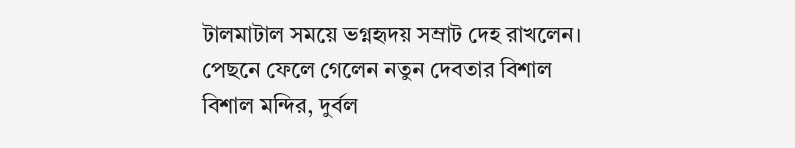টালমাটাল সময়ে ভগ্নহৃদয় সম্রাট দেহ রাখলেন। পেছনে ফেলে গেলেন নতুন দেবতার বিশাল বিশাল মন্দির, দুর্বল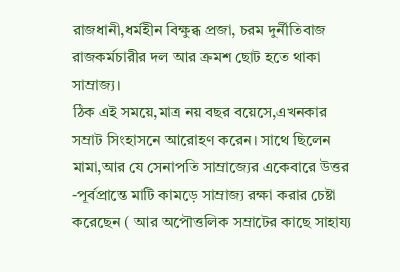রাজধানী,ধর্মহীন বিক্ষুব্ধ প্রজা, চরম দুর্নীতিবাজ রাজকর্মচারীর দল আর ক্রমশ ছোট হতে থাকা সাম্রাজ্য।
ঠিক এই সময়ে,মাত্র নয় বছর বয়েসে,এখনকার সম্রাট সিংহাসনে আরোহণ করেন। সাথে ছিলেন মামা,আর যে সেনাপতি সাম্রাজ্যের একেবারে উত্তর -পূর্বপ্রান্তে মাটি কামড়ে সাম্রাজ্য রক্ষা করার চেষ্টা করেছেন ( আর অপৌত্তলিক সম্রাটের কাছে সাহায্য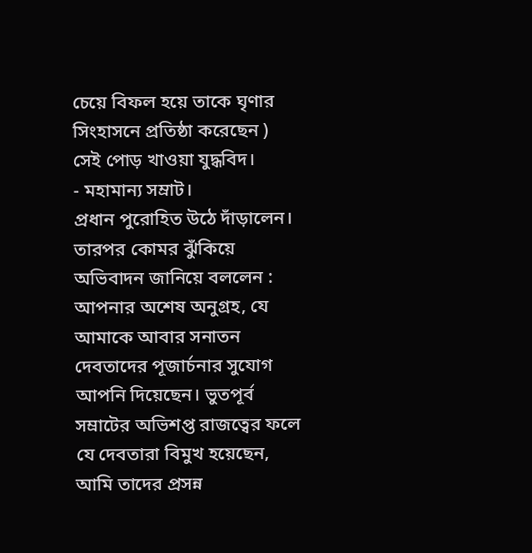চেয়ে বিফল হয়ে তাকে ঘৃণার সিংহাসনে প্রতিষ্ঠা করেছেন ) সেই পোড় খাওয়া যুদ্ধবিদ।
- মহামান্য সম্রাট।
প্রধান পুরোহিত উঠে দাঁড়ালেন। তারপর কোমর ঝুঁকিয়ে অভিবাদন জানিয়ে বললেন : আপনার অশেষ অনুগ্রহ, যে আমাকে আবার সনাতন দেবতাদের পূজার্চনার সুযোগ আপনি দিয়েছেন। ভুতপূর্ব সম্রাটের অভিশপ্ত রাজত্বের ফলে যে দেবতারা বিমুখ হয়েছেন, আমি তাদের প্রসন্ন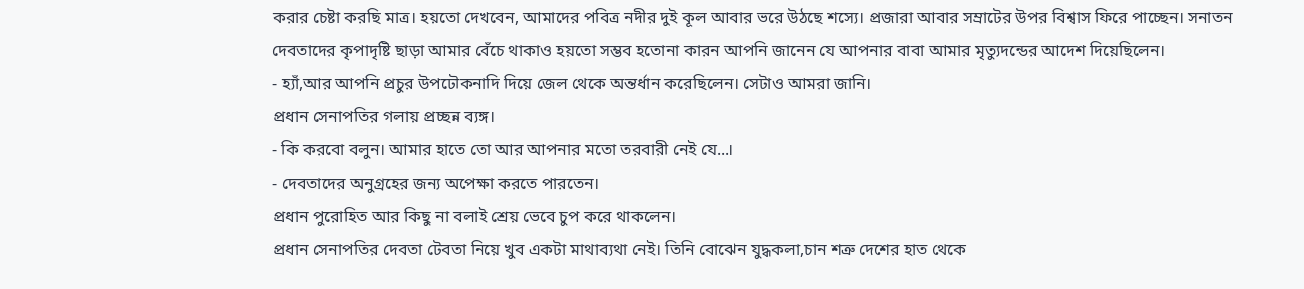করার চেষ্টা করছি মাত্র। হয়তো দেখবেন, আমাদের পবিত্র নদীর দুই কূল আবার ভরে উঠছে শস্যে। প্রজারা আবার সম্রাটের উপর বিশ্বাস ফিরে পাচ্ছেন। সনাতন দেবতাদের কৃপাদৃষ্টি ছাড়া আমার বেঁচে থাকাও হয়তো সম্ভব হতোনা কারন আপনি জানেন যে আপনার বাবা আমার মৃত্যুদন্ডের আদেশ দিয়েছিলেন।
- হ্যাঁ,আর আপনি প্রচুর উপঢৌকনাদি দিয়ে জেল থেকে অন্তর্ধান করেছিলেন। সেটাও আমরা জানি।
প্রধান সেনাপতির গলায় প্রচ্ছন্ন ব্যঙ্গ।
- কি করবো বলুন। আমার হাতে তো আর আপনার মতো তরবারী নেই যে...।
- দেবতাদের অনুগ্রহের জন্য অপেক্ষা করতে পারতেন।
প্রধান পুরোহিত আর কিছু না বলাই শ্রেয় ভেবে চুপ করে থাকলেন।
প্রধান সেনাপতির দেবতা টেবতা নিয়ে খুব একটা মাথাব্যথা নেই। তিনি বোঝেন যুদ্ধকলা,চান শত্রু দেশের হাত থেকে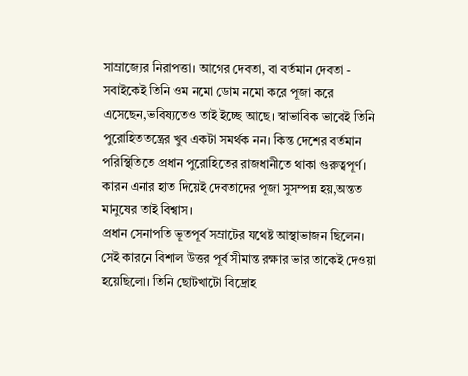সাম্রাজ্যের নিরাপত্তা। আগের দেবতা, বা বর্তমান দেবতা - সবাইকেই তিনি ওম নমো ডোম নমো করে পূজা করে এসেছেন,ভবিষ্যতেও তাই ইচ্ছে আছে। স্বাভাবিক ভাবেই তিনি পুরোহিততন্ত্রের খুব একটা সমর্থক নন। কিন্ত দেশের বর্তমান পরিস্থিতিতে প্রধান পুরোহিতের রাজধানীতে থাকা গুরুত্বপূর্ণ। কারন এনার হাত দিয়েই দেবতাদের পূজা সুসম্পন্ন হয়,অন্তত মানুষের তাই বিশ্বাস।
প্রধান সেনাপতি ভূতপূর্ব সম্রাটের যথেষ্ট আস্থাভাজন ছিলেন। সেই কারনে বিশাল উত্তর পূর্ব সীমান্ত রক্ষার ভার তাকেই দেওয়া হয়েছিলো। তিনি ছোটখাটো বিদ্রোহ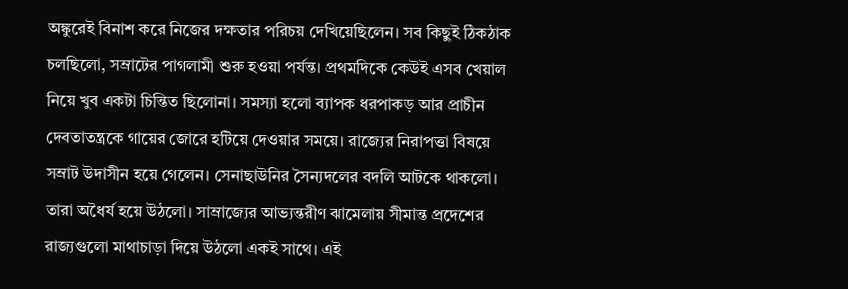অঙ্কুরেই বিনাশ করে নিজের দক্ষতার পরিচয় দেখিয়েছিলেন। সব কিছুই ঠিকঠাক চলছিলো, সম্রাটের পাগলামী শুরু হওয়া পর্যন্ত। প্রথমদিকে কেউই এসব খেয়াল নিয়ে খুব একটা চিন্তিত ছিলোনা। সমস্যা হলো ব্যাপক ধরপাকড় আর প্রাচীন দেবতাতন্ত্রকে গায়ের জোরে হটিয়ে দেওয়ার সময়ে। রাজ্যের নিরাপত্তা বিষয়ে সম্রাট উদাসীন হয়ে গেলেন। সেনাছাউনির সৈন্যদলের বদলি আটকে থাকলো। তারা অধৈর্য হয়ে উঠলো। সাম্রাজ্যের আভ্যন্তরীণ ঝামেলায় সীমান্ত প্রদেশের রাজ্যগুলো মাথাচাড়া দিয়ে উঠলো একই সাথে। এই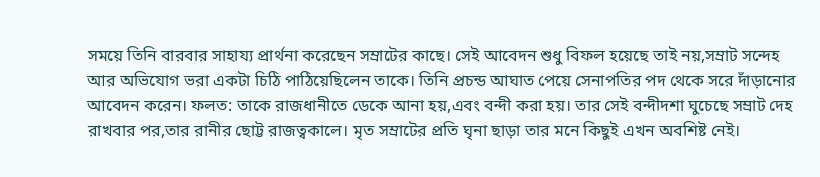সময়ে তিনি বারবার সাহায্য প্রার্থনা করেছেন সম্রাটের কাছে। সেই আবেদন শুধু বিফল হয়েছে তাই নয়,সম্রাট সন্দেহ আর অভিযোগ ভরা একটা চিঠি পাঠিয়েছিলেন তাকে। তিনি প্রচন্ড আঘাত পেয়ে সেনাপতির পদ থেকে সরে দাঁড়ানোর আবেদন করেন। ফলত: তাকে রাজধানীতে ডেকে আনা হয়,এবং বন্দী করা হয়। তার সেই বন্দীদশা ঘুচেছে সম্রাট দেহ রাখবার পর,তার রানীর ছোট্ট রাজত্বকালে। মৃত সম্রাটের প্রতি ঘৃনা ছাড়া তার মনে কিছুই এখন অবশিষ্ট নেই।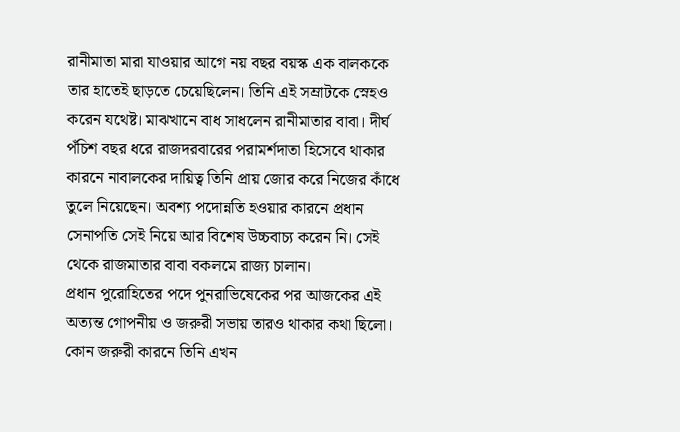রানীমাতা মারা যাওয়ার আগে নয় বছর বয়স্ক এক বালককে তার হাতেই ছাড়তে চেয়েছিলেন। তিনি এই সম্রাটকে স্নেহও করেন যথেষ্ট। মাঝখানে বাধ সাধলেন রানীমাতার বাবা। দীর্ঘ পঁচিশ বছর ধরে রাজদরবারের পরামর্শদাতা হিসেবে থাকার কারনে নাবালকের দায়িত্ব তিনি প্রায় জোর করে নিজের কাঁধে তুলে নিয়েছেন। অবশ্য পদোন্নতি হওয়ার কারনে প্রধান সেনাপতি সেই নিয়ে আর বিশেষ উচ্চবাচ্য করেন নি। সেই থেকে রাজমাতার বাবা বকলমে রাজ্য চালান।
প্রধান পুরোহিতের পদে পুনরাভিষেকের পর আজকের এই অত্যন্ত গোপনীয় ও জরুরী সভায় তারও থাকার কথা ছিলো। কোন জরুরী কারনে তিনি এখন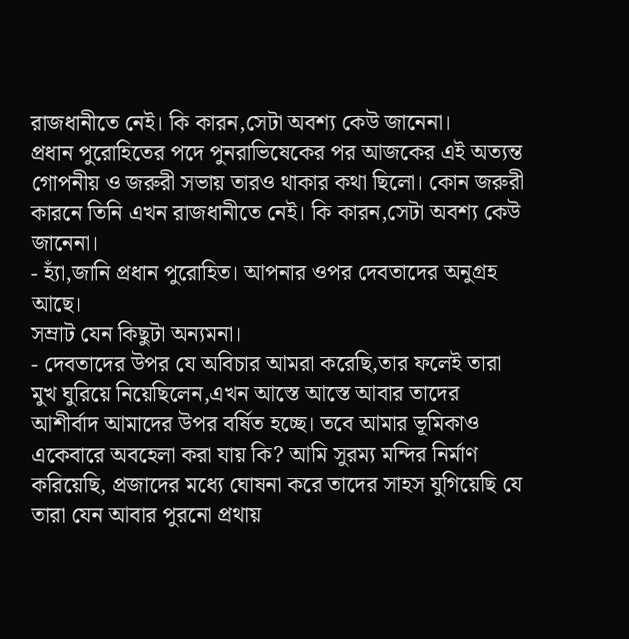রাজধানীতে নেই। কি কারন,সেটা অবশ্য কেউ জানেনা।
প্রধান পুরোহিতের পদে পুনরাভিষেকের পর আজকের এই অত্যন্ত গোপনীয় ও জরুরী সভায় তারও থাকার কথা ছিলো। কোন জরুরী কারনে তিনি এখন রাজধানীতে নেই। কি কারন,সেটা অবশ্য কেউ জানেনা।
- হ্যাঁ,জানি প্রধান পুরোহিত। আপনার ওপর দেবতাদের অনুগ্রহ আছে।
সম্রাট যেন কিছুটা অন্যমনা।
- দেবতাদের উপর যে অবিচার আমরা করেছি,তার ফলেই তারা মুখ ঘুরিয়ে নিয়েছিলেন,এখন আস্তে আস্তে আবার তাদের আশীর্বাদ আমাদের উপর বর্ষিত হচ্ছে। তবে আমার ভূমিকাও একেবারে অবহেলা করা যায় কি? আমি সুরম্য মন্দির নির্মাণ করিয়েছি, প্রজাদের মধ্যে ঘোষনা করে তাদের সাহস যুগিয়েছি যে তারা যেন আবার পুরনো প্রথায়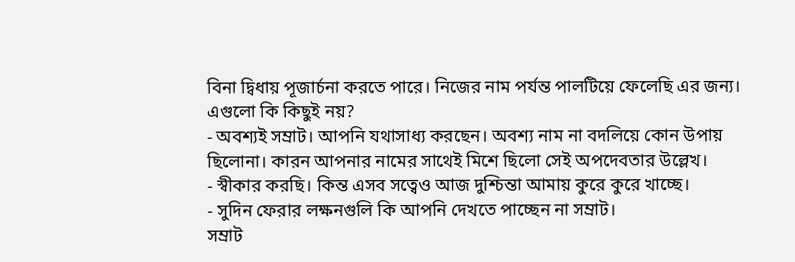বিনা দ্বিধায় পূজার্চনা করতে পারে। নিজের নাম পর্যন্ত পালটিয়ে ফেলেছি এর জন্য। এগুলো কি কিছুই নয়?
- অবশ্যই সম্রাট। আপনি যথাসাধ্য করছেন। অবশ্য নাম না বদলিয়ে কোন উপায় ছিলোনা। কারন আপনার নামের সাথেই মিশে ছিলো সেই অপদেবতার উল্লেখ।
- স্বীকার করছি। কিন্ত এসব সত্বেও আজ দুশ্চিন্তা আমায় কুরে কুরে খাচ্ছে।
- সুদিন ফেরার লক্ষনগুলি কি আপনি দেখতে পাচ্ছেন না সম্রাট।
সম্রাট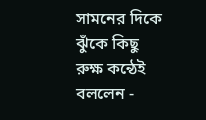সামনের দিকে ঝুঁকে কিছু রুক্ষ কন্ঠেই বললেন -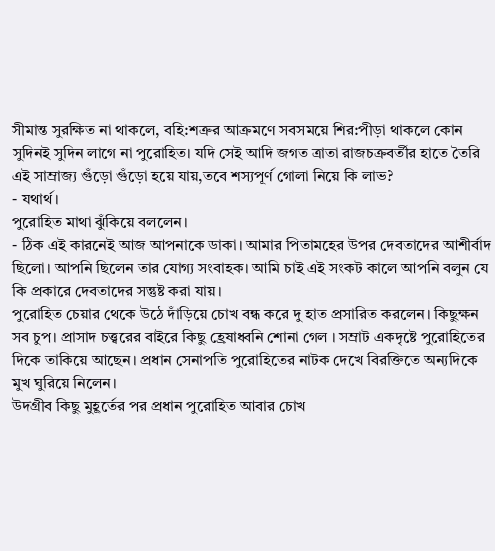সীমান্ত সুরক্ষিত না থাকলে, বহি:শত্রুর আক্রমণে সবসময়ে শির:পীড়া থাকলে কোন সুদিনই সুদিন লাগে না পুরোহিত। যদি সেই আদি জগত ত্রাতা রাজচক্রবর্তীর হাতে তৈরি এই সাম্রাজ্য গুঁড়ো গুঁড়ো হয়ে যায়,তবে শস্যপূর্ণ গোলা নিয়ে কি লাভ?
- যথার্থ।
পুরোহিত মাথা ঝুঁকিয়ে বললেন।
- ঠিক এই কারনেই আজ আপনাকে ডাকা। আমার পিতামহের উপর দেবতাদের আশীর্বাদ ছিলো। আপনি ছিলেন তার যোগ্য সংবাহক। আমি চাই এই সংকট কালে আপনি বলুন যে কি প্রকারে দেবতাদের সন্তুষ্ট করা যায়।
পুরোহিত চেয়ার থেকে উঠে দাঁড়িয়ে চোখ বন্ধ করে দু হাত প্রসারিত করলেন। কিছুক্ষন সব চুপ। প্রাসাদ চত্ত্বরের বাইরে কিছু হ্রেষাধ্বনি শোনা গেল । সম্রাট একদৃষ্টে পুরোহিতের দিকে তাকিয়ে আছেন। প্রধান সেনাপতি পুরোহিতের নাটক দেখে বিরক্তিতে অন্যদিকে মুখ ঘুরিয়ে নিলেন।
উদগ্রীব কিছু মুহূর্তের পর প্রধান পুরোহিত আবার চোখ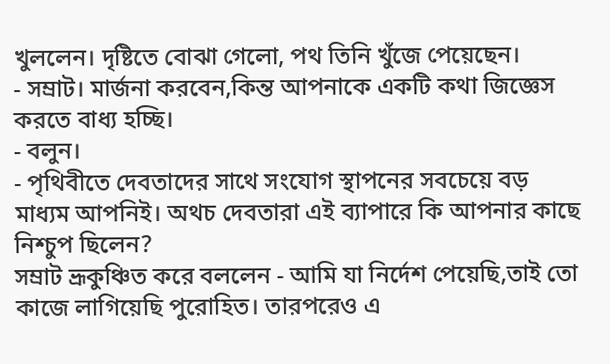খুললেন। দৃষ্টিতে বোঝা গেলো, পথ তিনি খুঁজে পেয়েছেন।
- সম্রাট। মার্জনা করবেন,কিন্ত আপনাকে একটি কথা জিজ্ঞেস করতে বাধ্য হচ্ছি।
- বলুন।
- পৃথিবীতে দেবতাদের সাথে সংযোগ স্থাপনের সবচেয়ে বড় মাধ্যম আপনিই। অথচ দেবতারা এই ব্যাপারে কি আপনার কাছে নিশ্চুপ ছিলেন?
সম্রাট ভ্রূকুঞ্চিত করে বললেন - আমি যা নির্দেশ পেয়েছি,তাই তো কাজে লাগিয়েছি পুরোহিত। তারপরেও এ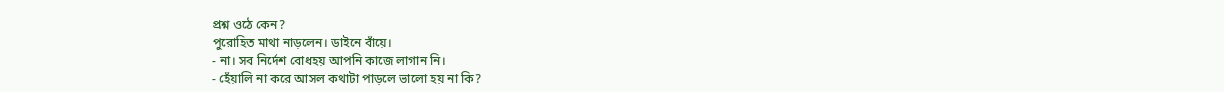প্রশ্ন ওঠে কেন?
পুরোহিত মাথা নাড়লেন। ডাইনে বাঁয়ে।
- না। সব নির্দেশ বোধহয় আপনি কাজে লাগান নি।
- হেঁয়ালি না করে আসল কথাটা পাড়লে ভালো হয় না কি?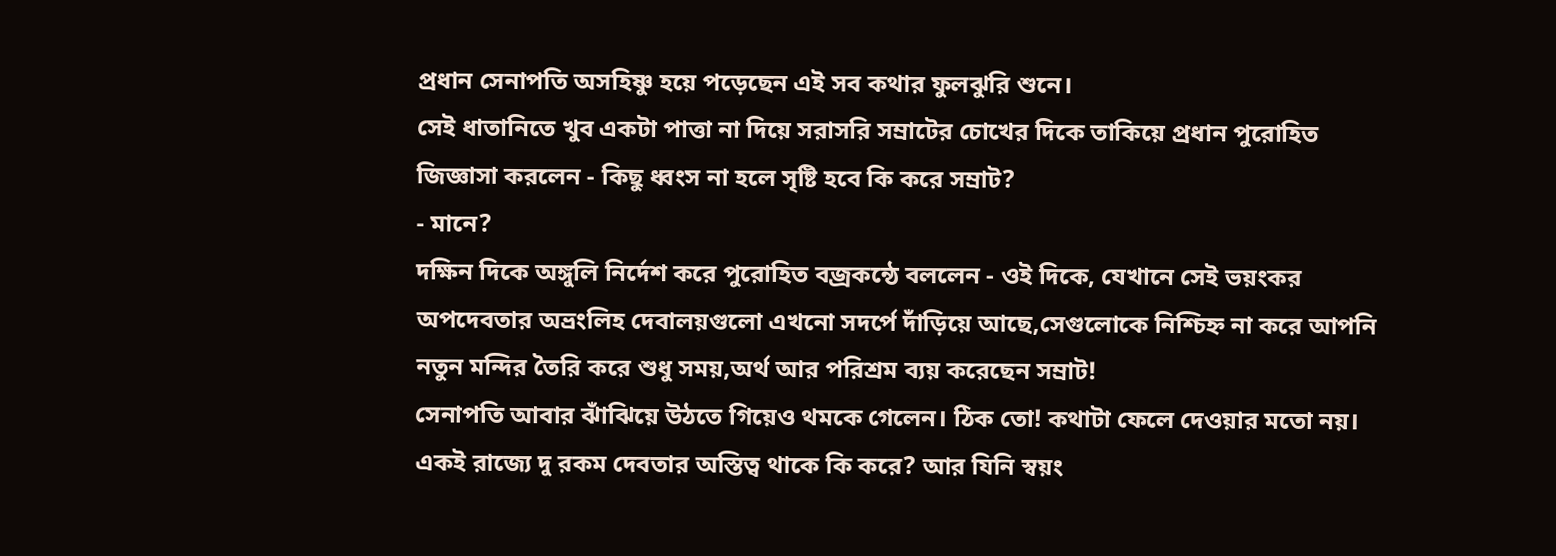প্রধান সেনাপতি অসহিষ্ণু হয়ে পড়েছেন এই সব কথার ফুলঝুরি শুনে।
সেই ধাতানিতে খুব একটা পাত্তা না দিয়ে সরাসরি সম্রাটের চোখের দিকে তাকিয়ে প্রধান পুরোহিত জিজ্ঞাসা করলেন - কিছু ধ্বংস না হলে সৃষ্টি হবে কি করে সম্রাট?
- মানে?
দক্ষিন দিকে অঙ্গুলি নির্দেশ করে পুরোহিত বজ্রকন্ঠে বললেন - ওই দিকে, যেখানে সেই ভয়ংকর অপদেবতার অভ্রংলিহ দেবালয়গুলো এখনো সদর্পে দাঁড়িয়ে আছে,সেগুলোকে নিশ্চিহ্ন না করে আপনি নতুন মন্দির তৈরি করে শুধু সময়,অর্থ আর পরিশ্রম ব্যয় করেছেন সম্রাট!
সেনাপতি আবার ঝাঁঝিয়ে উঠতে গিয়েও থমকে গেলেন। ঠিক তো! কথাটা ফেলে দেওয়ার মতো নয়। একই রাজ্যে দু রকম দেবতার অস্তিত্ব থাকে কি করে? আর যিনি স্বয়ং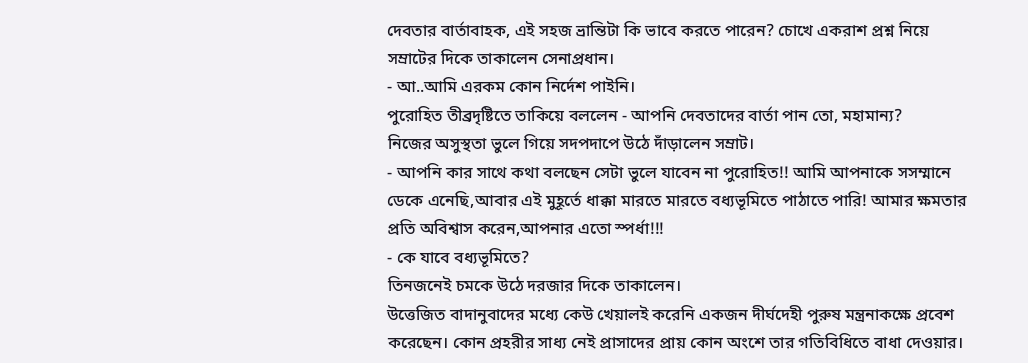দেবতার বার্তাবাহক, এই সহজ ভ্রান্তিটা কি ভাবে করতে পারেন? চোখে একরাশ প্রশ্ন নিয়ে সম্রাটের দিকে তাকালেন সেনাপ্রধান।
- আ..আমি এরকম কোন নির্দেশ পাইনি।
পুরোহিত তীব্রদৃষ্টিতে তাকিয়ে বললেন - আপনি দেবতাদের বার্তা পান তো, মহামান্য?
নিজের অসুস্থতা ভুলে গিয়ে সদপদাপে উঠে দাঁড়ালেন সম্রাট।
- আপনি কার সাথে কথা বলছেন সেটা ভুলে যাবেন না পুরোহিত!! আমি আপনাকে সসম্মানে ডেকে এনেছি,আবার এই মুহূর্তে ধাক্কা মারতে মারতে বধ্যভূমিতে পাঠাতে পারি! আমার ক্ষমতার প্রতি অবিশ্বাস করেন,আপনার এতো স্পর্ধা!!!
- কে যাবে বধ্যভূমিতে?
তিনজনেই চমকে উঠে দরজার দিকে তাকালেন।
উত্তেজিত বাদানুবাদের মধ্যে কেউ খেয়ালই করেনি একজন দীর্ঘদেহী পুরুষ মন্ত্রনাকক্ষে প্রবেশ করেছেন। কোন প্রহরীর সাধ্য নেই প্রাসাদের প্রায় কোন অংশে তার গতিবিধিতে বাধা দেওয়ার।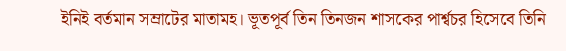ইনিই বর্তমান সম্রাটের মাতামহ। ভূতপূর্ব তিন তিনজন শাসকের পার্শ্বচর হিসেবে তিনি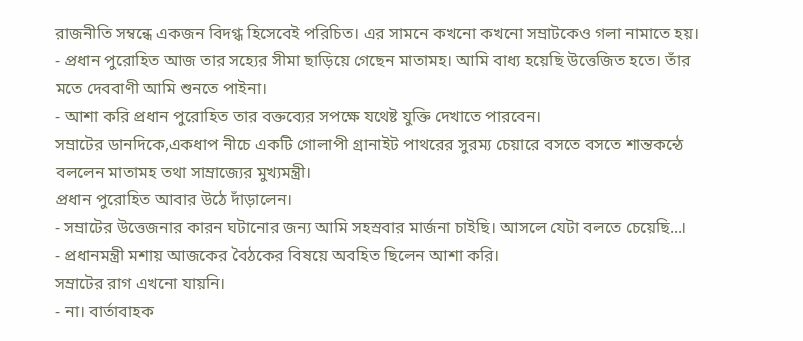রাজনীতি সম্বন্ধে একজন বিদগ্ধ হিসেবেই পরিচিত। এর সামনে কখনো কখনো সম্রাটকেও গলা নামাতে হয়।
- প্রধান পুরোহিত আজ তার সহ্যের সীমা ছাড়িয়ে গেছেন মাতামহ। আমি বাধ্য হয়েছি উত্তেজিত হতে। তাঁর মতে দেববাণী আমি শুনতে পাইনা।
- আশা করি প্রধান পুরোহিত তার বক্তব্যের সপক্ষে যথেষ্ট যুক্তি দেখাতে পারবেন।
সম্রাটের ডানদিকে,একধাপ নীচে একটি গোলাপী গ্রানাইট পাথরের সুরম্য চেয়ারে বসতে বসতে শান্তকন্ঠে বললেন মাতামহ তথা সাম্রাজ্যের মুখ্যমন্ত্রী।
প্রধান পুরোহিত আবার উঠে দাঁড়ালেন।
- সম্রাটের উত্তেজনার কারন ঘটানোর জন্য আমি সহস্রবার মার্জনা চাইছি। আসলে যেটা বলতে চেয়েছি...।
- প্রধানমন্ত্রী মশায় আজকের বৈঠকের বিষয়ে অবহিত ছিলেন আশা করি।
সম্রাটের রাগ এখনো যায়নি।
- না। বার্তাবাহক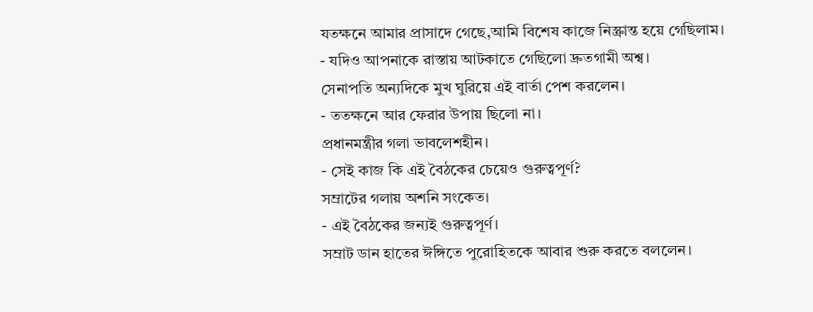যতক্ষনে আমার প্রাসাদে গেছে,আমি বিশেষ কাজে নিস্ক্রান্ত হয়ে গেছিলাম।
- যদিও আপনাকে রাস্তায় আটকাতে গেছিলো দ্রুতগামী অশ্ব।
সেনাপতি অন্যদিকে মুখ ঘুরিয়ে এই বার্তা পেশ করলেন।
- ততক্ষনে আর ফেরার উপায় ছিলো না।
প্রধানমন্ত্রীর গলা ভাবলেশহীন।
- সেই কাজ কি এই বৈঠকের চেয়েও গুরুত্বপূর্ণ?
সম্রাটের গলায় অশনি সংকেত।
- এই বৈঠকের জন্যই গুরুত্বপূর্ণ।
সম্রাট ডান হাতের ঈঙ্গিতে পুরোহিতকে আবার শুরু করতে বললেন।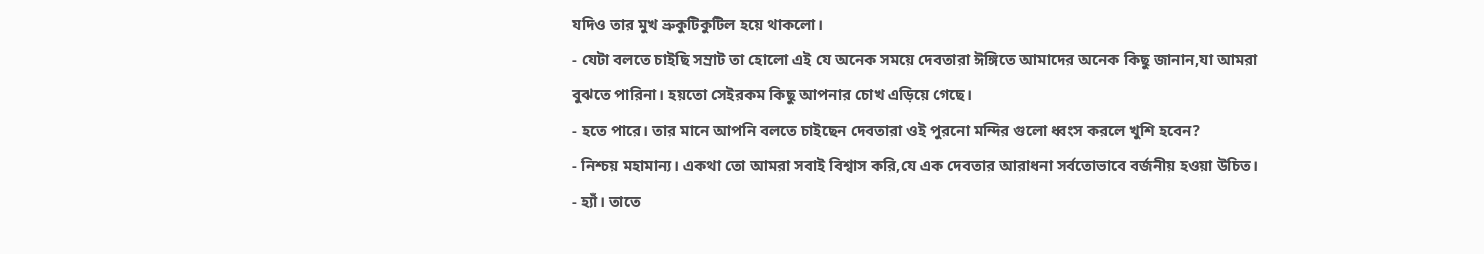যদিও তার মুখ ভ্রুকুটিকুটিল হয়ে থাকলো।
- যেটা বলতে চাইছি সম্রাট তা হোলো এই যে অনেক সময়ে দেবতারা ঈঙ্গিতে আমাদের অনেক কিছু জানান,যা আমরা বুঝতে পারিনা। হয়তো সেইরকম কিছু আপনার চোখ এড়িয়ে গেছে।
- হতে পারে। তার মানে আপনি বলতে চাইছেন দেবতারা ওই পুরনো মন্দির গুলো ধ্বংস করলে খুশি হবেন?
- নিশ্চয় মহামান্য। একথা তো আমরা সবাই বিশ্বাস করি,যে এক দেবতার আরাধনা সর্বতোভাবে বর্জনীয় হওয়া উচিত।
- হ্যাঁ। তাতে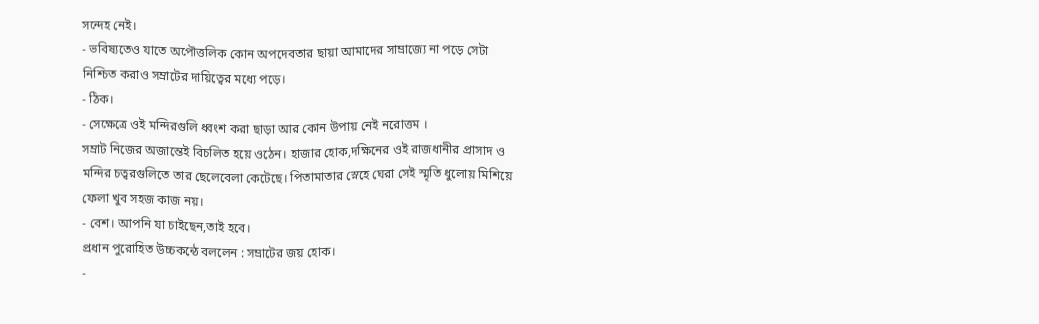সন্দেহ নেই।
- ভবিষ্যতেও যাতে অপৌত্তলিক কোন অপদেবতার ছায়া আমাদের সাম্রাজ্যে না পড়ে সেটা নিশ্চিত করাও সম্রাটের দায়িত্বের মধ্যে পড়ে।
- ঠিক।
- সেক্ষেত্রে ওই মন্দিরগুলি ধ্বংশ করা ছাড়া আর কোন উপায় নেই নরোত্তম ।
সম্রাট নিজের অজান্তেই বিচলিত হয়ে ওঠেন। হাজার হোক,দক্ষিনের ওই রাজধানীর প্রাসাদ ও মন্দির চত্বরগুলিতে তার ছেলেবেলা কেটেছে। পিতামাতার স্নেহে ঘেরা সেই স্মৃতি ধুলোয় মিশিয়ে ফেলা খুব সহজ কাজ নয়।
- বেশ। আপনি যা চাইছেন,তাই হবে।
প্রধান পুরোহিত উচ্চকন্ঠে বললেন : সম্রাটের জয় হোক।
-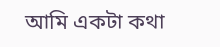আমি একটা কথা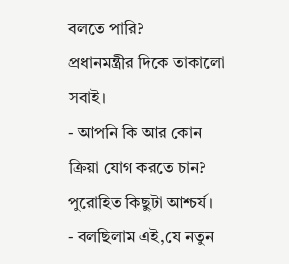বলতে পারি?
প্রধানমন্ত্রীর দিকে তাকালো সবাই।
- আপনি কি আর কোন ক্রিয়া যোগ করতে চান?
পুরোহিত কিছুটা আশ্চর্য।
- বলছিলাম এই,যে নতুন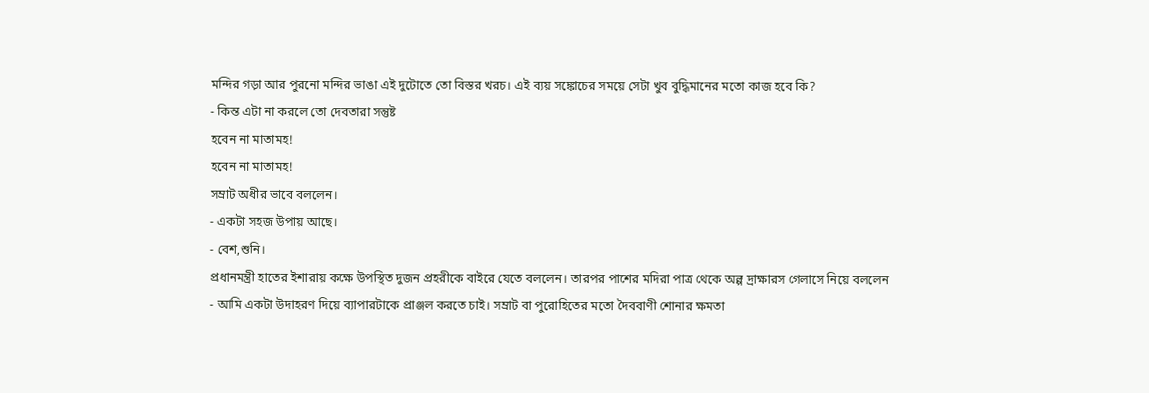মন্দির গড়া আর পুরনো মন্দির ভাঙা এই দুটোতে তো বিস্তর খরচ। এই ব্যয় সঙ্কোচের সময়ে সেটা খুব বুদ্ধিমানের মতো কাজ হবে কি?
- কিন্ত এটা না করলে তো দেবতারা সন্তুষ্ট
হবেন না মাতামহ!
হবেন না মাতামহ!
সম্রাট অধীর ভাবে বললেন।
- একটা সহজ উপায় আছে।
- বেশ,শুনি।
প্রধানমন্ত্রী হাতের ইশারায় কক্ষে উপস্থিত দুজন প্রহরীকে বাইরে যেতে বললেন। তারপর পাশের মদিরা পাত্র থেকে অল্প দ্রাক্ষারস গেলাসে নিয়ে বললেন
- আমি একটা উদাহরণ দিয়ে ব্যাপারটাকে প্রাঞ্জল করতে চাই। সম্রাট বা পুরোহিতের মতো দৈববাণী শোনার ক্ষমতা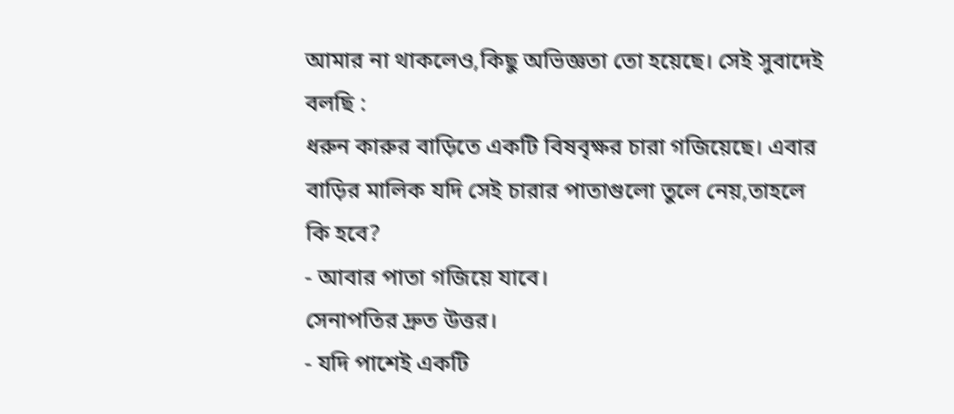আমার না থাকলেও,কিছু অভিজ্ঞতা তো হয়েছে। সেই সুবাদেই বলছি :
ধরুন কারুর বাড়িতে একটি বিষবৃক্ষর চারা গজিয়েছে। এবার বাড়ির মালিক যদি সেই চারার পাতাগুলো তুলে নেয়,তাহলে কি হবে?
- আবার পাতা গজিয়ে যাবে।
সেনাপতির দ্রুত উত্তর।
- যদি পাশেই একটি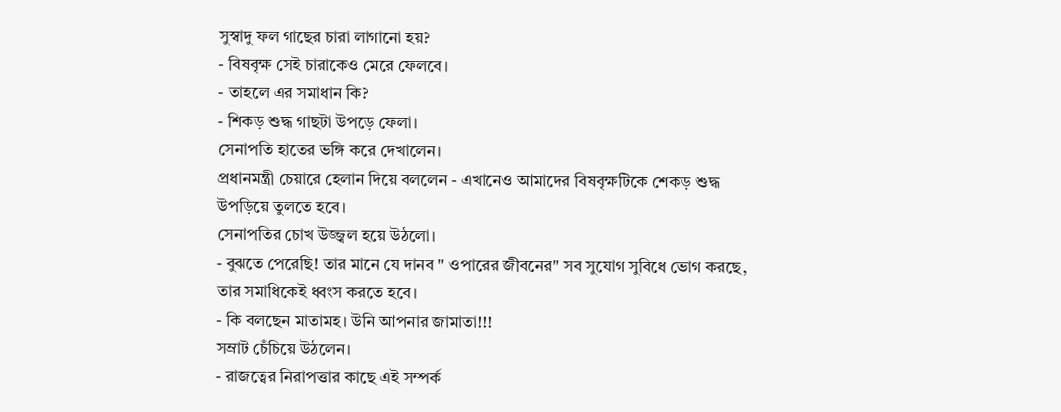সুস্বাদু ফল গাছের চারা লাগানো হয়?
- বিষবৃক্ষ সেই চারাকেও মেরে ফেলবে।
- তাহলে এর সমাধান কি?
- শিকড় শুদ্ধ গাছটা উপড়ে ফেলা।
সেনাপতি হাতের ভঙ্গি করে দেখালেন।
প্রধানমন্ত্রী চেয়ারে হেলান দিয়ে বললেন - এখানেও আমাদের বিষবৃক্ষটিকে শেকড় শুদ্ধ উপড়িয়ে তুলতে হবে।
সেনাপতির চোখ উজ্জ্বল হয়ে উঠলো।
- বুঝতে পেরেছি! তার মানে যে দানব " ওপারের জীবনের" সব সুযোগ সুবিধে ভোগ করছে, তার সমাধিকেই ধ্বংস করতে হবে।
- কি বলছেন মাতামহ। উনি আপনার জামাতা!!!
সম্রাট চেঁচিয়ে উঠলেন।
- রাজত্বের নিরাপত্তার কাছে এই সম্পর্ক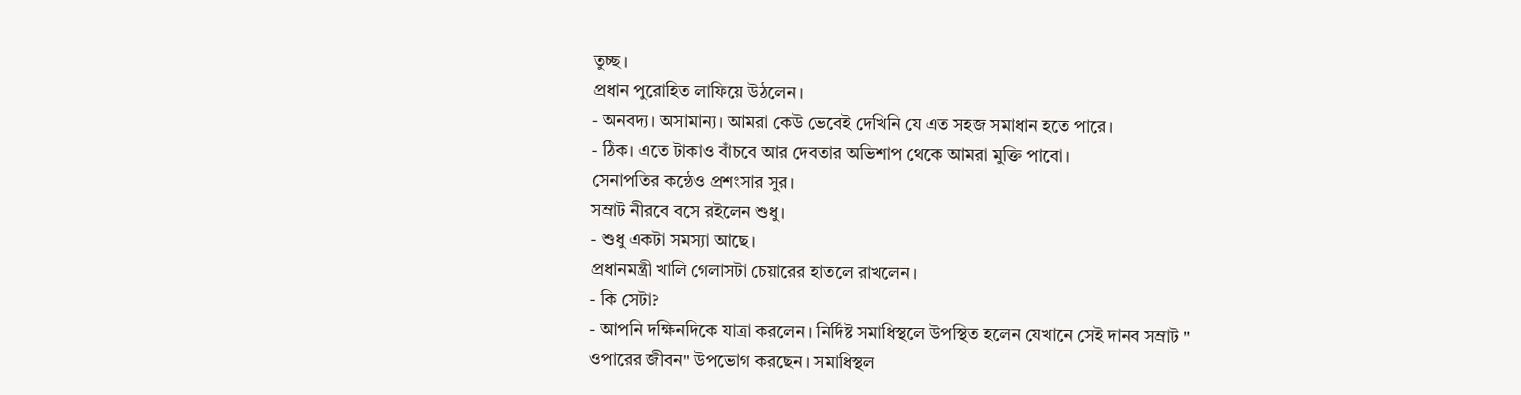তুচ্ছ।
প্রধান পুরোহিত লাফিয়ে উঠলেন।
- অনবদ্য। অসামান্য। আমরা কেউ ভেবেই দেখিনি যে এত সহজ সমাধান হতে পারে।
- ঠিক। এতে টাকাও বাঁচবে আর দেবতার অভিশাপ থেকে আমরা মুক্তি পাবো।
সেনাপতির কন্ঠেও প্রশংসার সুর।
সম্রাট নীরবে বসে রইলেন শুধু।
- শুধু একটা সমস্যা আছে।
প্রধানমন্ত্রী খালি গেলাসটা চেয়ারের হাতলে রাখলেন।
- কি সেটা?
- আপনি দক্ষিনদিকে যাত্রা করলেন। নির্দিষ্ট সমাধিস্থলে উপস্থিত হলেন যেখানে সেই দানব সম্রাট " ওপারের জীবন" উপভোগ করছেন। সমাধিস্থল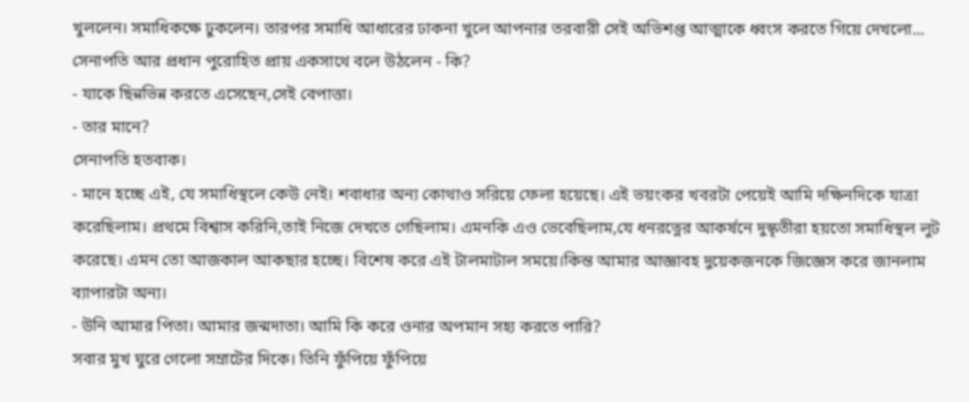খুললেন। সমাধিকক্ষে ঢুকলেন। তারপর সমাধি আধারের ঢাকনা খুলে আপনার তরবারী সেই অভিশপ্ত আত্মাকে ধ্বংস করতে গিয়ে দেখলো...
সেনাপতি আর প্রধান পুরোহিত প্রায় একসাথে বলে উঠলেন - কি?
- যাকে ছিন্নভিন্ন করতে এসেছেন,সেই বেপাত্তা।
- তার মানে?
সেনাপতি হতবাক।
- মানে হচ্ছে এই, যে সমাধিস্থলে কেউ নেই। শবাধার অন্য কোথাও সরিয়ে ফেলা হয়েছে। এই ভয়ংকর খবরটা পেয়েই আমি দক্ষিনদিকে যাত্রা করেছিলাম। প্রথমে বিশ্বাস করিনি,তাই নিজে দেখতে গেছিলাম। এমনকি এও ভেবেছিলাম,যে ধনরত্নের আকর্ষনে দুস্কৃতীরা হয়তো সমাধিস্থল লুট করেছে। এমন তো আজকাল আকছার হচ্ছে। বিশেষ করে এই টালমাটাল সময়ে।কিন্ত আমার আজ্ঞাবহ দুয়েকজনকে জিজ্ঞেস করে জানলাম ব্যাপারটা অন্য।
- উনি আমার পিতা। আমার জন্মদাতা। আমি কি করে ওনার অপমান সহ্য করতে পারি?
সবার মুখ ঘুরে গেলো সম্রাটের দিকে। তিনি ফুঁপিয়ে ফুঁপিয়ে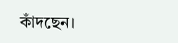কাঁদছেন।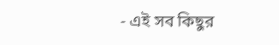- এই সব কিছুর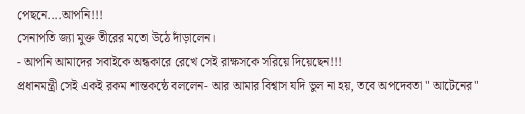পেছনে....আপনি!!!
সেনাপতি জ্যা মুক্ত তীরের মতো উঠে দাঁড়ালেন।
- আপনি আমাদের সবাইকে অন্ধকারে রেখে সেই রাক্ষসকে সরিয়ে দিয়েছেন!!!
প্রধানমন্ত্রী সেই একই রকম শান্তকন্ঠে বললেন- আর আমার বিশ্বাস যদি ভুল না হয়, তবে অপদেবতা " আটেনের"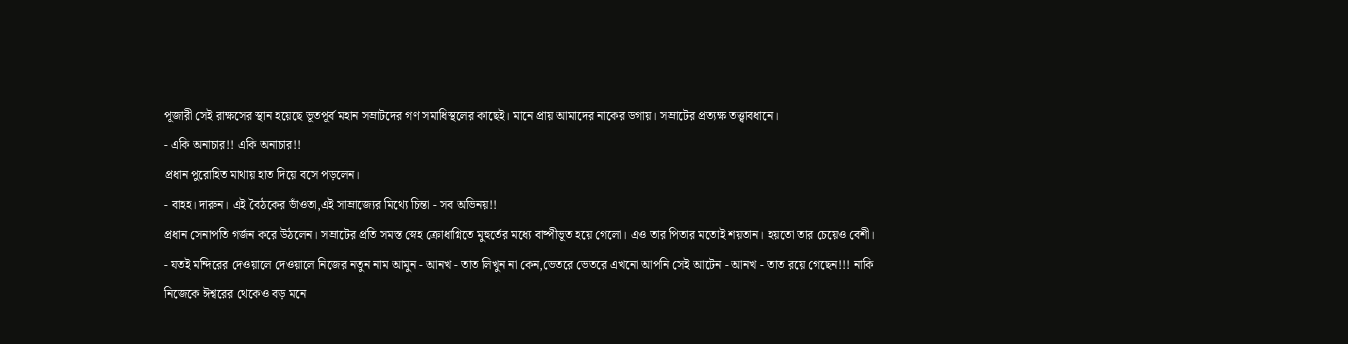পূজারী সেই রাক্ষসের স্থান হয়েছে ভূতপূর্ব মহান সম্রাটদের গণ সমাধিস্থলের কাছেই। মানে প্রায় আমাদের নাকের ডগায়। সম্রাটের প্রত্যক্ষ তত্ত্বাবধানে।
- একি অনাচার!! একি অনাচার!!
প্রধান পুরোহিত মাথায় হাত দিয়ে বসে পড়লেন।
- বাহহ। দারুন। এই বৈঠকের ভাঁওতা,এই সাম্রাজ্যের মিথ্যে চিন্তা - সব অভিনয়!!
প্রধান সেনাপতি গর্জন করে উঠলেন। সম্রাটের প্রতি সমস্ত স্নেহ ক্রোধাগ্নিতে মুহুর্তের মধ্যে বাষ্পীভূত হয়ে গেলো। এও তার পিতার মতোই শয়তান। হয়তো তার চেয়েও বেশী।
- যতই মন্দিরের দেওয়ালে দেওয়ালে নিজের নতুন নাম আমুন - আনখ - তাত লিখুন না কেন,ভেতরে ভেতরে এখনো আপনি সেই আটেন - আনখ - তাত রয়ে গেছেন!!! নাকি নিজেকে ঈশ্বরের থেকেও বড় মনে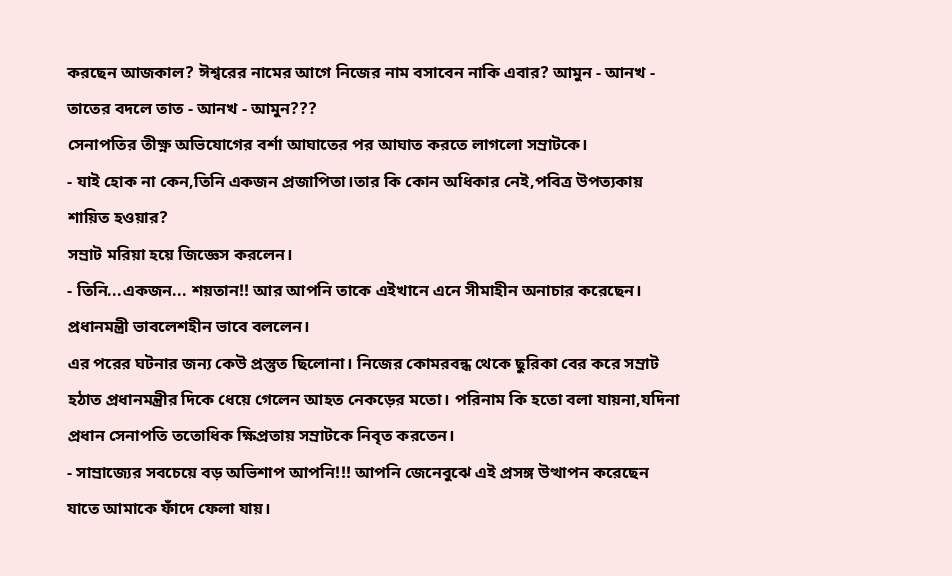করছেন আজকাল? ঈশ্বরের নামের আগে নিজের নাম বসাবেন নাকি এবার? আমুন - আনখ - তাতের বদলে তাত - আনখ - আমুন???
সেনাপতির তীক্ষ্ণ অভিযোগের বর্শা আঘাতের পর আঘাত করতে লাগলো সম্রাটকে।
- যাই হোক না কেন,তিনি একজন প্রজাপিতা।তার কি কোন অধিকার নেই,পবিত্র উপত্যকায় শায়িত হওয়ার?
সম্রাট মরিয়া হয়ে জিজ্ঞেস করলেন।
- তিনি...একজন... শয়তান!! আর আপনি তাকে এইখানে এনে সীমাহীন অনাচার করেছেন।
প্রধানমন্ত্রী ভাবলেশহীন ভাবে বললেন।
এর পরের ঘটনার জন্য কেউ প্রস্তুত ছিলোনা। নিজের কোমরবন্ধ থেকে ছুরিকা বের করে সম্রাট হঠাত প্রধানমন্ত্রীর দিকে ধেয়ে গেলেন আহত নেকড়ের মতো। পরিনাম কি হতো বলা যায়না,যদিনা প্রধান সেনাপতি ততোধিক ক্ষিপ্রতায় সম্রাটকে নিবৃত করতেন।
- সাম্রাজ্যের সবচেয়ে বড় অভিশাপ আপনি!!! আপনি জেনেবুঝে এই প্রসঙ্গ উত্থাপন করেছেন যাতে আমাকে ফাঁদে ফেলা যায়।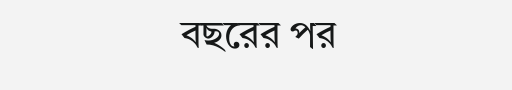বছরের পর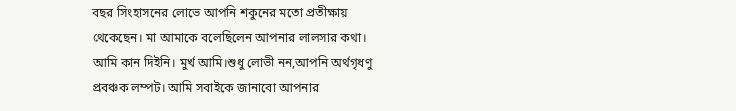বছর সিংহাসনের লোভে আপনি শকুনের মতো প্রতীক্ষায় থেকেছেন। মা আমাকে বলেছিলেন আপনার লালসার কথা। আমি কান দিইনি। মুর্খ আমি।শুধু লোভী নন,আপনি অর্থগৃধণু প্রবঞ্চক লম্পট। আমি সবাইকে জানাবো আপনার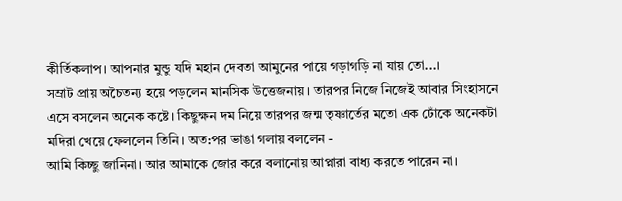কীর্তিকলাপ। আপনার মুন্ডু যদি মহান দেবতা আমুনের পায়ে গড়াগড়ি না যায় তো...।
সম্রাট প্রায় অচৈতন্য হয়ে পড়লেন মানসিক উত্তেজনায়। তারপর নিজে নিজেই আবার সিংহাসনে এসে বসলেন অনেক কষ্টে। কিছুক্ষন দম নিয়ে তারপর জন্ম তৃষ্ণার্তের মতো এক ঢোঁকে অনেকটা মদিরা খেয়ে ফেললেন তিনি। অত:পর ভাঙা গলায় বললেন -
আমি কিচ্ছু জানিনা। আর আমাকে জোর করে বলানোয় আপ্নারা বাধ্য করতে পারেন না।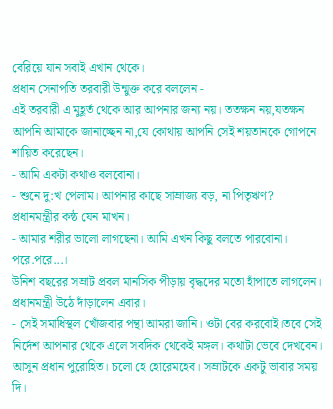বেরিয়ে যান সবাই এখান থেকে।
প্রধান সেনাপতি তরবারী উন্মুক্ত করে বললেন -
এই তরবারী এ মুহূর্ত থেকে আর আপনার জন্য নয়। ততক্ষন নয়,যতক্ষন আপনি আমাকে জানাচ্ছেন না,যে কোথায় আপনি সেই শয়তানকে গোপনে শায়িত করেছেন।
- আমি একটা কথাও বলবোনা।
- শুনে দু:খ পেলাম। আপনার কাছে সাম্রাজ্য বড়, না পিতৃঋণ?
প্রধানমন্ত্রীর কন্ঠ যেন মাখন।
- আমার শরীর ভালো লাগছেনা। আমি এখন কিছু বলতে পারবোনা। পরে.পরে...।
উনিশ বছরের সম্রাট প্রবল মানসিক পীড়ায় বৃদ্ধদের মতো হাঁপাতে লাগলেন।
প্রধানমন্ত্রী উঠে দাঁড়ালেন এবার।
- সেই সমাধিস্থল খোঁজবার পন্থা আমরা জানি। ওটা বের করবোই।তবে সেই নির্দেশ আপনার থেকে এলে সবদিক থেকেই মঙ্গল। কথাটা ভেবে দেখবেন। আসুন প্রধান পুরোহিত। চলো হে হোরেমহেব। সম্রাটকে একটু ভাবার সময় দি।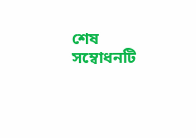শেষ সম্বোধনটি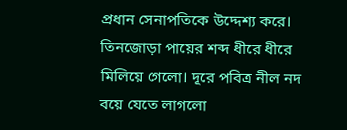প্রধান সেনাপতিকে উদ্দেশ্য করে।
তিনজোড়া পায়ের শব্দ ধীরে ধীরে মিলিয়ে গেলো। দূরে পবিত্র নীল নদ বয়ে যেতে লাগলো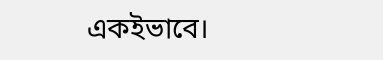একইভাবে।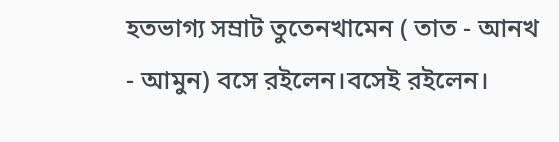হতভাগ্য সম্রাট তুতেনখামেন ( তাত - আনখ - আমুন) বসে রইলেন।বসেই রইলেন।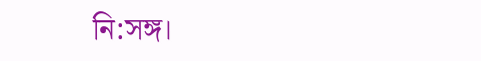নি:সঙ্গ।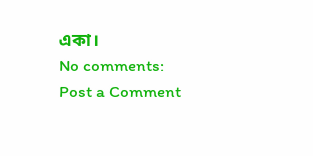একা।
No comments:
Post a Comment